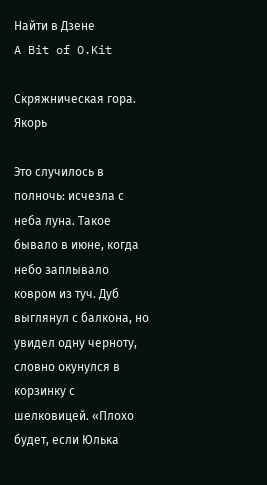Найти в Дзене
A Bit of O.Kit

Скряжническая гора. Якорь

Это случилось в полночь: исчезла с неба луна. Такое бывало в июне, когда небо заплывало ковром из туч. Дуб выглянул с балкона, но увидел одну черноту, словно окунулся в корзинку с шелковицей. «Плохо будет, если Юлька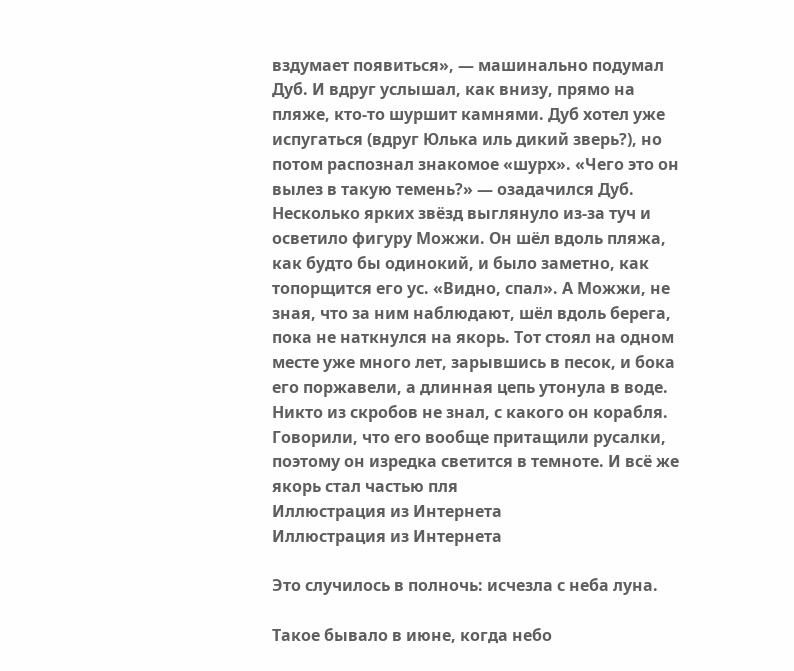вздумает появиться», — машинально подумал Дуб. И вдруг услышал, как внизу, прямо на пляже, кто-то шуршит камнями. Дуб хотел уже испугаться (вдруг Юлька иль дикий зверь?), но потом распознал знакомое «шурх». «Чего это он вылез в такую темень?» — озадачился Дуб. Несколько ярких звёзд выглянуло из-за туч и осветило фигуру Можжи. Он шёл вдоль пляжа, как будто бы одинокий, и было заметно, как топорщится его ус. «Видно, спал». А Можжи, не зная, что за ним наблюдают, шёл вдоль берега, пока не наткнулся на якорь. Тот стоял на одном месте уже много лет, зарывшись в песок, и бока его поржавели, а длинная цепь утонула в воде. Никто из скробов не знал, с какого он корабля. Говорили, что его вообще притащили русалки, поэтому он изредка светится в темноте. И всё же якорь стал частью пля
Иллюстрация из Интернета
Иллюстрация из Интернета

Это случилось в полночь: исчезла с неба луна.

Такое бывало в июне, когда небо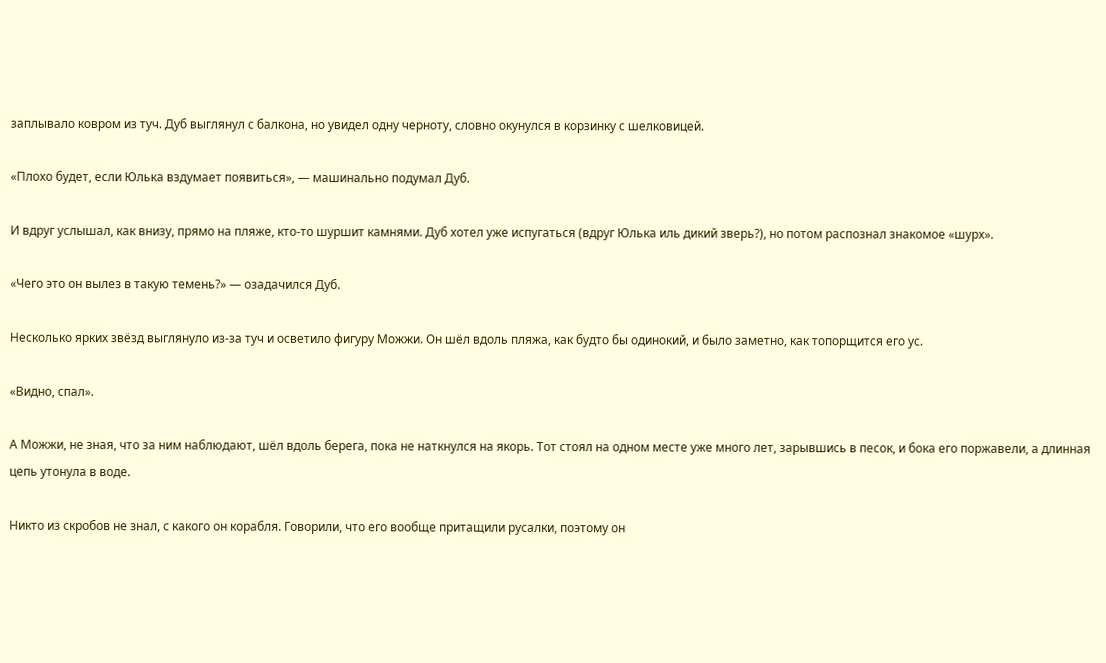заплывало ковром из туч. Дуб выглянул с балкона, но увидел одну черноту, словно окунулся в корзинку с шелковицей.

«Плохо будет, если Юлька вздумает появиться», — машинально подумал Дуб.

И вдруг услышал, как внизу, прямо на пляже, кто-то шуршит камнями. Дуб хотел уже испугаться (вдруг Юлька иль дикий зверь?), но потом распознал знакомое «шурх».

«Чего это он вылез в такую темень?» — озадачился Дуб.

Несколько ярких звёзд выглянуло из-за туч и осветило фигуру Можжи. Он шёл вдоль пляжа, как будто бы одинокий, и было заметно, как топорщится его ус.

«Видно, спал».

А Можжи, не зная, что за ним наблюдают, шёл вдоль берега, пока не наткнулся на якорь. Тот стоял на одном месте уже много лет, зарывшись в песок, и бока его поржавели, а длинная цепь утонула в воде.

Никто из скробов не знал, с какого он корабля. Говорили, что его вообще притащили русалки, поэтому он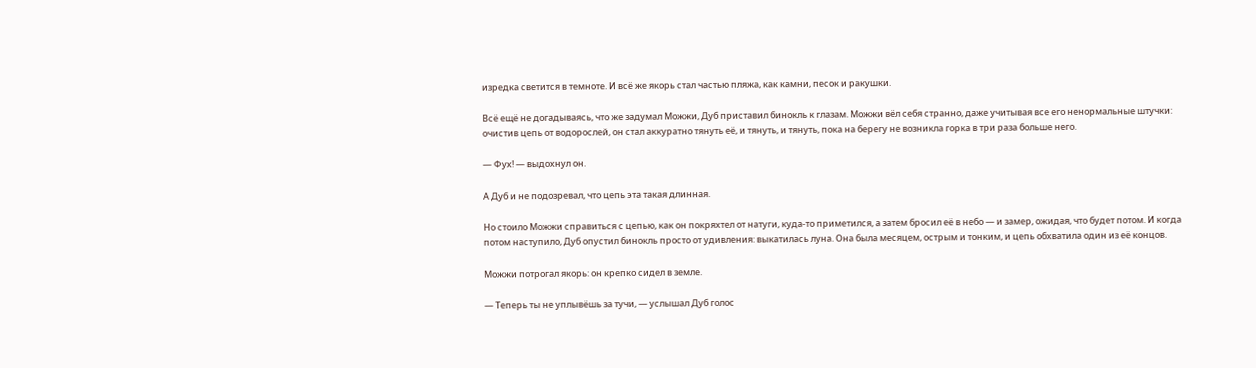изредка светится в темноте. И всё же якорь стал частью пляжа, как камни, песок и ракушки.

Всё ещё не догадываясь, что же задумал Можжи, Дуб приставил бинокль к глазам. Можжи вёл себя странно, даже учитывая все его ненормальные штучки: очистив цепь от водорослей, он стал аккуратно тянуть её, и тянуть, и тянуть, пока на берегу не возникла горка в три раза больше него.

— Фух! — выдохнул он.

А Дуб и не подозревал, что цепь эта такая длинная.

Но стоило Можжи справиться с цепью, как он покряхтел от натуги, куда-то приметился, а затем бросил её в небо — и замер, ожидая, что будет потом. И когда потом наступило, Дуб опустил бинокль просто от удивления: выкатилась луна. Она была месяцем, острым и тонким, и цепь обхватила один из её концов.

Можжи потрогал якорь: он крепко сидел в земле.

— Теперь ты не уплывёшь за тучи, — услышал Дуб голос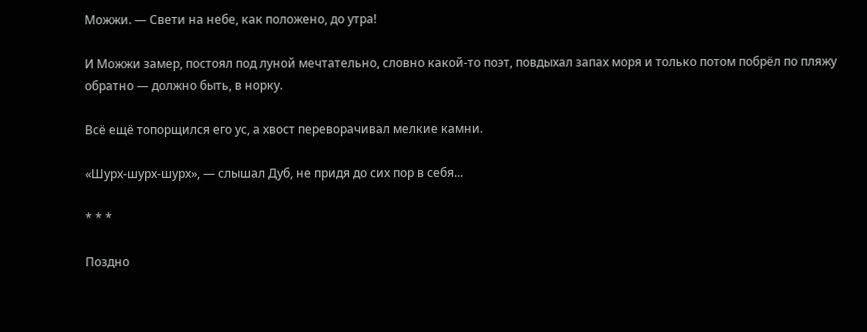Можжи. — Свети на небе, как положено, до утра!

И Можжи замер, постоял под луной мечтательно, словно какой-то поэт, повдыхал запах моря и только потом побрёл по пляжу обратно — должно быть, в норку.

Всё ещё топорщился его ус, а хвост переворачивал мелкие камни.

«Шурх-шурх-шурх», — слышал Дуб, не придя до сих пор в себя...

* * *

Поздно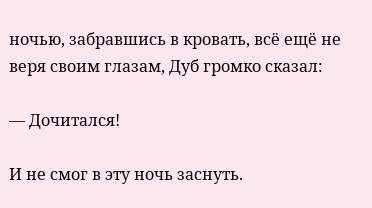ночью, забравшись в кровать, всё ещё не веря своим глазам, Дуб громко сказал:

— Дочитался!

И не смог в эту ночь заснуть.